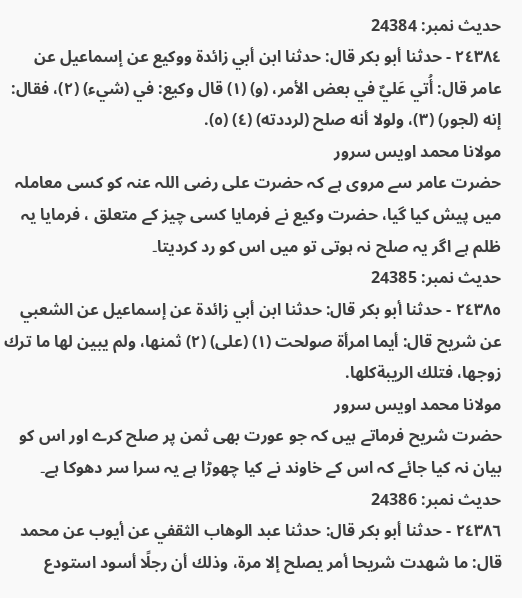حدیث نمبر: 24384
٢٤٣٨٤ - حدثنا أبو بكر قال: حدثنا ابن أبي زائدة ووكيع عن إسماعيل عن عامر قال: أُتي عَليٌ في بعض الأمر، (و) (١) قال وكيع: في (شيء) (٢)، فقال: إنه (لجور) (٣)، ولولا أنه صلح (لرددته) (٤) (٥).
مولانا محمد اویس سرور
حضرت عامر سے مروی ہے کہ حضرت علی رضی اللہ عنہ کو کسی معاملہ میں پیش کیا گیا، حضرت وکیع نے فرمایا کسی چیز کے متعلق ، فرمایا یہ ظلم ہے اگر یہ صلح نہ ہوتی تو میں اس کو رد کردیتا۔
حدیث نمبر: 24385
٢٤٣٨٥ - حدثنا أبو بكر قال: حدثنا ابن أبي زائدة عن إسماعيل عن الشعبي عن شريح قال: أيما امرأة صولحت (١) (على) (٢) ثمنها، ولم يبين لها ما ترك زوجها، فتلك الريبةكلها.
مولانا محمد اویس سرور
حضرت شریح فرماتے ہیں کہ جو عورت بھی ثمن پر صلح کرے اور اس کو بیان نہ کیا جائے کہ اس کے خاوند نے کیا چھوڑا ہے یہ سرا سر دھوکا ہے۔
حدیث نمبر: 24386
٢٤٣٨٦ - حدثنا أبو بكر قال: حدثنا عبد الوهاب الثقفي عن أيوب عن محمد قال: ما شهدت شريحا أمر يصلح إلا مرة، وذلك أن رجلًا أسود استودع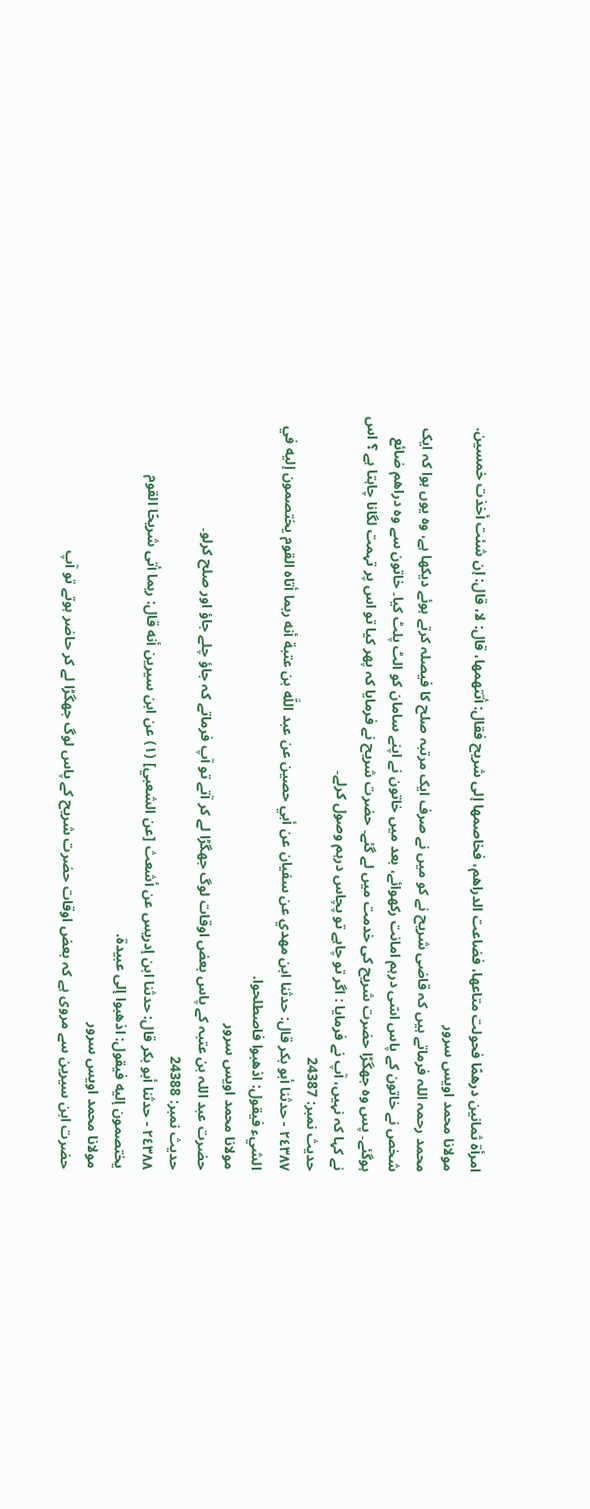امرأة ثمانين درهمًا فحولت متاعها، فضاعت الدراهم، فخاصمها إلى شريح فقال: أتتهمها، قال: لا، قال: إن شئت أخذت خمسين.
مولانا محمد اویس سرور
محمد رحمہ اللہ فرماتے ہیں کہ قاضی شریح نے کو میں نے صرف ایک مرتبہ صلح کا فیصلہ کرتے ہوئے دیکھا ہے، وہ یوں ہوا کہ ایک شخص نے خاتون کے پاس اسّی درہم امانت رکھوائے، بعد میں خاتون نے اپنے سامان کو الٹ پلٹ کیا۔ خاتون سے وہ دراھم ضائع ہوگئے۔ پس وہ جھگڑا حضرت شریح کی خدمت میں لے گئے۔ حضرت شریح نے فرمایا کہ پھر کیا تو اس پر تہمت لگانا چاہتا ہے ؟ اس نے کہا کہ نہیں، آپ نے فرمایا : اگر تو چاہے تو پچاس درہم وصول کرلے۔
حدیث نمبر: 24387
٢٤٣٨٧ - حدثنا أبو بكر قال: حدثنا ابن مهدي عن سفيان عن أبي حصين عن عبد اللَّه بن عتبة أنه ربما أتاه القوم يختصمون إليه في الشيء فيقول: اذهبوا فاصطلحوا.
مولانا محمد اویس سرور
حضرت عبد اللہ بن عتبہ کے پاس بعض اوقات لوگ جھگڑا لے کر آتے تو آپ فرماتے کہ جاؤ چلے جاؤ اور صلح کرلو۔
حدیث نمبر: 24388
٢٤٣٨٨ - حدثنا أبو بكر قال: حدثنا ابن إدريس عن أشعث [عن الشعبي] (١) عن ابن سيرين أنه قال: ربما أتى شريحًا القوم يختصمون إليه فيقول: اذهبوا إلى عبيدة.
مولانا محمد اویس سرور
حضرت ابن سیرین سے مروی ہے کہ بعض اوقات حضرت شریح کے پاس لوگ جھگڑا لے کر حاضر ہوتے تو آپ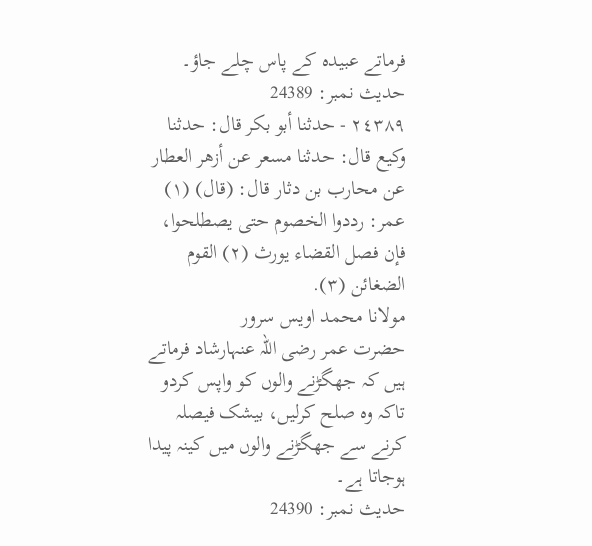فرماتے عبیدہ کے پاس چلے جاؤ۔
حدیث نمبر: 24389
٢٤٣٨٩ - حدثنا أبو بكر قال: حدثنا وكيع قال: حدثنا مسعر عن أزهر العطار عن محارب بن دثار قال: (قال) (١) عمر: رددوا الخصوم حتى يصطلحوا، فإن فصل القضاء يورث (٢) القوم الضغائن (٣).
مولانا محمد اویس سرور
حضرت عمر رضی اللہ عنہارشاد فرماتے ہیں کہ جھگڑنے والوں کو واپس کردو تاکہ وہ صلح کرلیں، بیشک فیصلہ کرنے سے جھگڑنے والوں میں کینہ پیدا ہوجاتا ہے۔
حدیث نمبر: 24390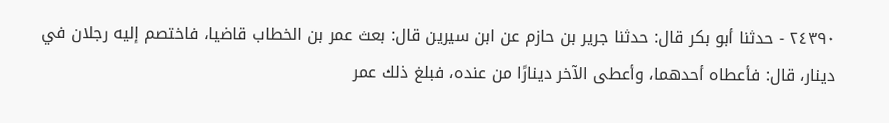٢٤٣٩٠ - حدثنا أبو بكر قال: حدثنا جرير بن حازم عن ابن سيرين قال: بعث عمر بن الخطاب قاضيا، فاختصم إليه رجلان في دينار، قال: فأعطاه أحدهما، وأعطى الآخر دينارًا من عنده، فبلغ ذلك عمر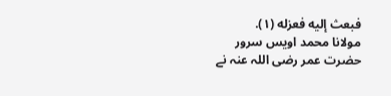فبعث إليه فعزله (١).
مولانا محمد اویس سرور
حضرت عمر رضی اللہ عنہ نے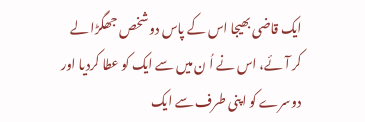ایک قاضی بھیجا اس کے پاس دو شخص جھگڑا لے کر آئے، اس نے اُ ن میں سے ایک کو عطا کردیا اور دوسرے کو اپنی طرف سے ایک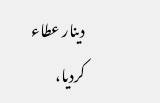دینار عطاء کردیا،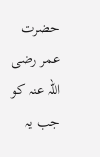حضرت عمر رضی اللہ عنہ کو جب یہ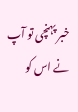خبر پہنچی تو آپ نے اس کو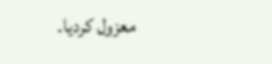معزول کردیا۔